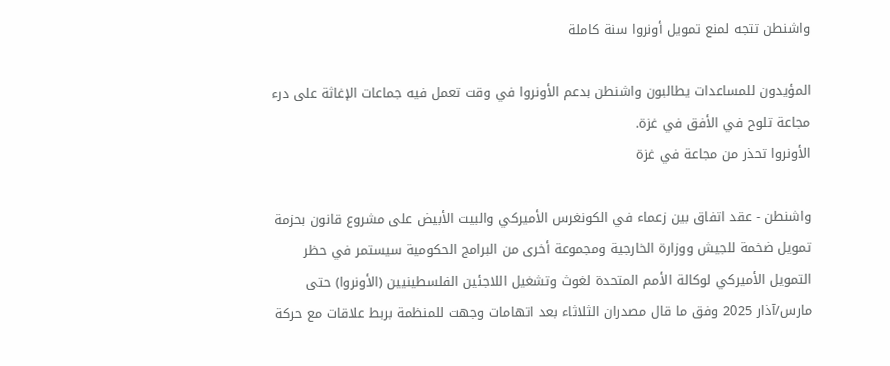واشنطن تتجه لمنع تمويل أونروا سنة كاملة

المؤيدون للمساعدات يطالبون واشنطن بدعم الأونروا في وقت تعمل فيه جماعات الإغاثة على درء مجاعة تلوح في الأفق في غزة.
الأونروا تحذر من مجاعة في غزة

واشنطن - عقد اتفاق بين زعماء في الكونغرس الأميركي والبيت الأبيض على مشروع قانون بحزمة تمويل ضخمة للجيش ووزارة الخارجية ومجموعة أخرى من البرامج الحكومية سيستمر في حظر التمويل الأميركي لوكالة الأمم المتحدة لغوث وتشغيل اللاجئين الفلسطينيين (الأونروا) حتى مارس/آذار 2025 وفق ما قال مصدران الثلاثاء بعد اتهامات وجهت للمنظمة بربط علاقات مع حركة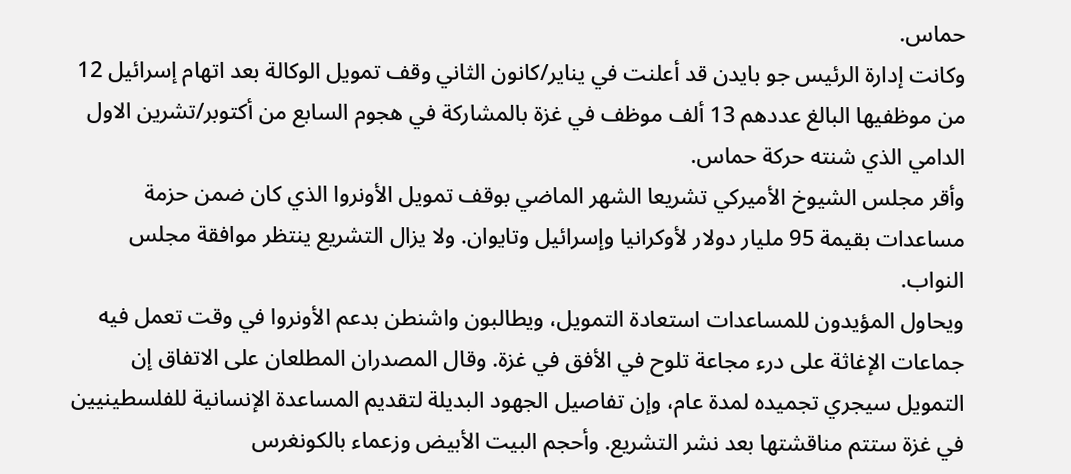حماس.
وكانت إدارة الرئيس جو بايدن قد أعلنت في يناير/كانون الثاني وقف تمويل الوكالة بعد اتهام إسرائيل 12 من موظفيها البالغ عددهم 13 ألف موظف في غزة بالمشاركة في هجوم السابع من أكتوبر/تشرين الاول الدامي الذي شنته حركة حماس.
وأقر مجلس الشيوخ الأميركي تشريعا الشهر الماضي بوقف تمويل الأونروا الذي كان ضمن حزمة مساعدات بقيمة 95 مليار دولار لأوكرانيا وإسرائيل وتايوان. ولا يزال التشريع ينتظر موافقة مجلس النواب.
ويحاول المؤيدون للمساعدات استعادة التمويل، ويطالبون واشنطن بدعم الأونروا في وقت تعمل فيه جماعات الإغاثة على درء مجاعة تلوح في الأفق في غزة. وقال المصدران المطلعان على الاتفاق إن التمويل سيجري تجميده لمدة عام، وإن تفاصيل الجهود البديلة لتقديم المساعدة الإنسانية للفلسطينيين في غزة ستتم مناقشتها بعد نشر التشريع. وأحجم البيت الأبيض وزعماء بالكونغرس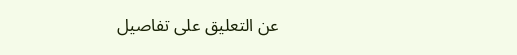عن التعليق على تفاصيل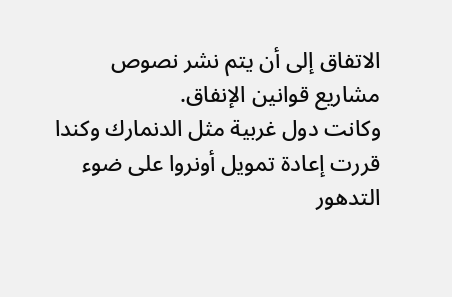الاتفاق إلى أن يتم نشر نصوص مشاريع قوانين الإنفاق.
وكانت دول غربية مثل الدنمارك وكندا قررت إعادة تمويل أونروا على ضوء التدهور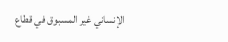الإنساني غير المسبوق في قطاع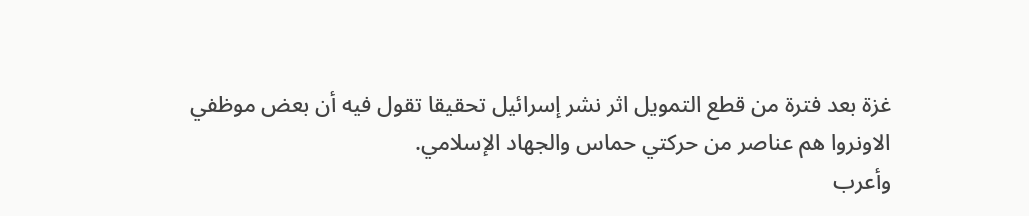غزة بعد فترة من قطع التمويل اثر نشر إسرائيل تحقيقا تقول فيه أن بعض موظفي الاونروا هم عناصر من حركتي حماس والجهاد الإسلامي.
وأعرب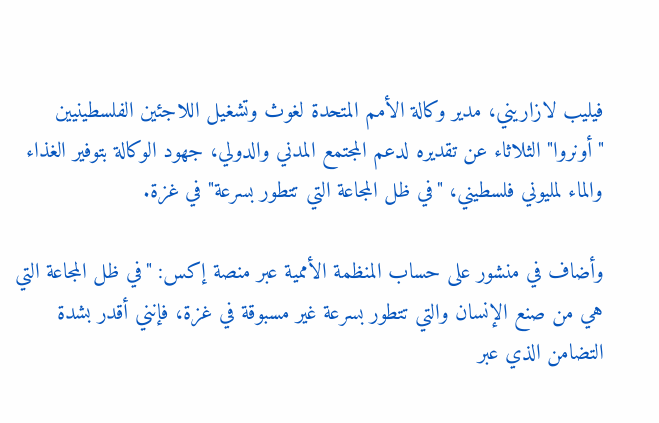فيليب لازاريني، مدير وكالة الأمم المتحدة لغوث وتشغيل اللاجئين الفلسطينيين "أونروا" الثلاثاء عن تقديره لدعم المجتمع المدني والدولي، جهود الوكالة بتوفير الغذاء والماء لمليوني فلسطيني، "في ظل المجاعة التي تتطور بسرعة" في غزة.

وأضاف في منشور على حساب المنظمة الأممية عبر منصة إكس: "في ظل المجاعة التي هي من صنع الإنسان والتي تتطور بسرعة غير مسبوقة في غزة، فإنني أقدر بشدة التضامن الذي عبر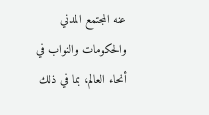عنه المجتمع المدني والحكومات والنواب في أنحاء العالم، بما في ذلك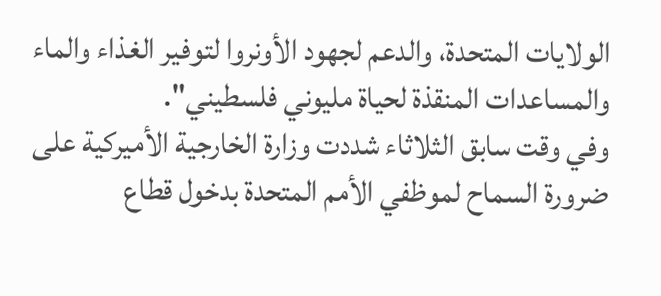الولايات المتحدة، والدعم لجهود الأونروا لتوفير الغذاء والماء والمساعدات المنقذة لحياة مليوني فلسطيني".
وفي وقت سابق الثلاثاء شددت وزارة الخارجية الأميركية على ضرورة السماح لموظفي الأمم المتحدة بدخول قطاع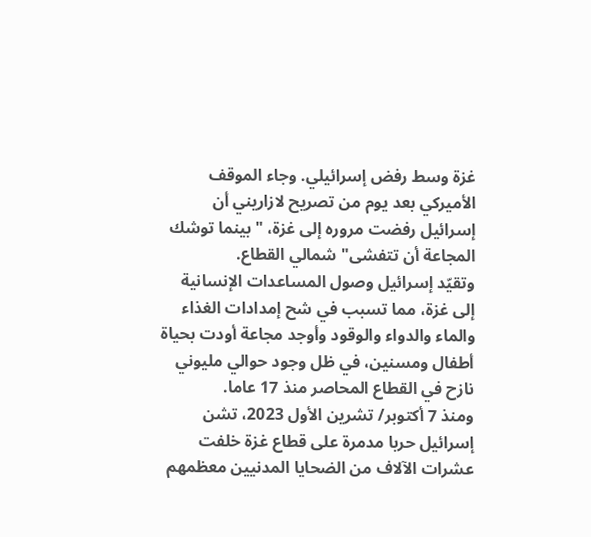غزة وسط رفض إسرائيلي. وجاء الموقف الأميركي بعد يوم من تصريح لازاريني أن إسرائيل رفضت مروره إلى غزة، "بينما توشك المجاعة أن تتفشى" شمالي القطاع.
وتقيّد إسرائيل وصول المساعدات الإنسانية إلى غزة، مما تسبب في شح إمدادات الغذاء والماء والدواء والوقود وأوجد مجاعة أودت بحياة أطفال ومسنين، في ظل وجود حوالي مليوني نازح في القطاع المحاصر منذ 17 عاما.
ومنذ 7 أكتوبر/ تشرين الأول 2023، تشن إسرائيل حربا مدمرة على قطاع غزة خلفت عشرات الآلاف من الضحايا المدنيين معظمهم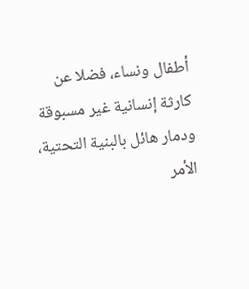أطفال ونساء، فضلا عن كارثة إنسانية غير مسبوقة ودمار هائل بالبنية التحتية، الأمر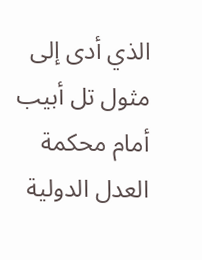الذي أدى إلى مثول تل أبيب أمام محكمة العدل الدولية